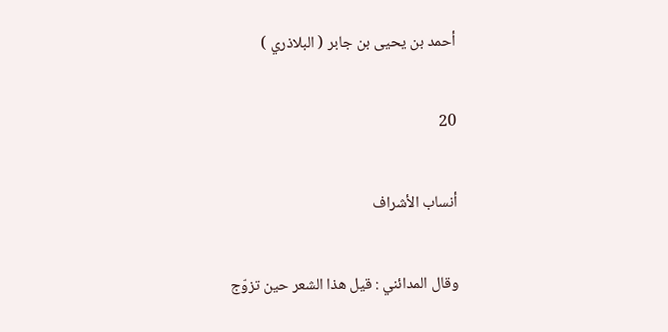أحمد بن يحيى بن جابر ( البلاذري )

20

أنساب الأشراف

وقال المدائني : قيل هذا الشعر حين تزوّج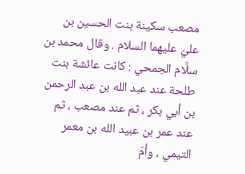مصعب سكينة بنت الحسين بن عليّ عليهما السلام . وقال محمد بن سلَّام الجمحي : كانت عائشة بنت طلحة عند عبد الله بن عبد الرحمن بن أبي بكر ، ثم عند مصعب ، ثم عند عمر بن عبيد الله بن معمر التيمي ، وأمّ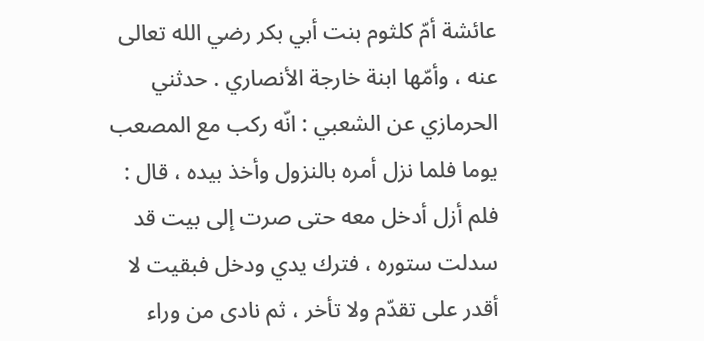عائشة أمّ كلثوم بنت أبي بكر رضي الله تعالى عنه ، وأمّها ابنة خارجة الأنصاري . حدثني الحرمازي عن الشعبي : انّه ركب مع المصعب يوما فلما نزل أمره بالنزول وأخذ بيده ، قال : فلم أزل أدخل معه حتى صرت إلى بيت قد سدلت ستوره ، فترك يدي ودخل فبقيت لا أقدر على تقدّم ولا تأخر ، ثم نادى من وراء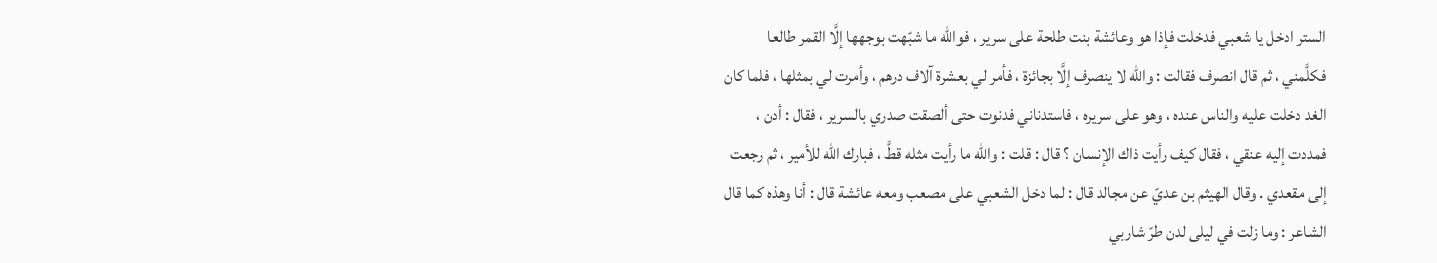الستر ادخل يا شعبي فدخلت فإذا هو وعائشة بنت طلحة على سرير ، فوالله ما شبّهت بوجهها إلَّا القمر طالعا فكلَّمني ، ثم قال انصرف فقالت : والله لا ينصرف إلَّا بجائزة ، فأمر لي بعشرة آلاف درهم ، وأمرت لي بمثلها ، فلما كان الغد دخلت عليه والناس عنده ، وهو على سريره ، فاستدناني فدنوت حتى ألصقت صدري بالسرير ، فقال : أدن ، فمددت إليه عنقي ، فقال كيف رأيت ذاك الإنسان ؟ قال : قلت : والله ما رأيت مثله قطَّ ، فبارك الله للأمير ، ثم رجعت إلى مقعدي . وقال الهيثم بن عديّ عن مجالد قال : لما دخل الشعبي على مصعب ومعه عائشة قال : أنا وهذه كما قال الشاعر : وما زلت في ليلى لدن طرّ شاربي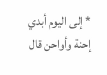* إلى اليوم أبدي إحنة وأواحن قال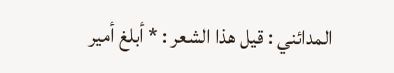المدائني : قيل هذا الشعر : * أبلغ أمير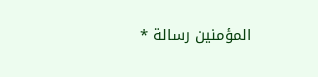المؤمنين رسالة *